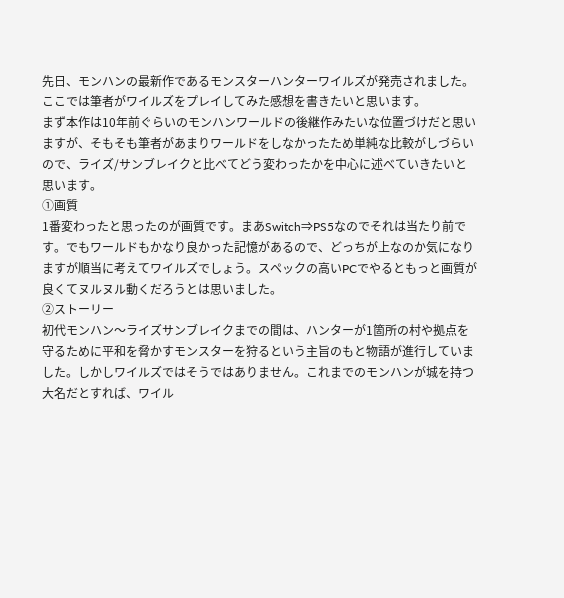先日、モンハンの最新作であるモンスターハンターワイルズが発売されました。ここでは筆者がワイルズをプレイしてみた感想を書きたいと思います。
まず本作は10年前ぐらいのモンハンワールドの後継作みたいな位置づけだと思いますが、そもそも筆者があまりワールドをしなかったため単純な比較がしづらいので、ライズ/サンブレイクと比べてどう変わったかを中心に述べていきたいと思います。
①画質
1番変わったと思ったのが画質です。まあSwitch⇒PS5なのでそれは当たり前です。でもワールドもかなり良かった記憶があるので、どっちが上なのか気になりますが順当に考えてワイルズでしょう。スペックの高いPCでやるともっと画質が良くてヌルヌル動くだろうとは思いました。
②ストーリー
初代モンハン〜ライズサンブレイクまでの間は、ハンターが1箇所の村や拠点を守るために平和を脅かすモンスターを狩るという主旨のもと物語が進行していました。しかしワイルズではそうではありません。これまでのモンハンが城を持つ大名だとすれば、ワイル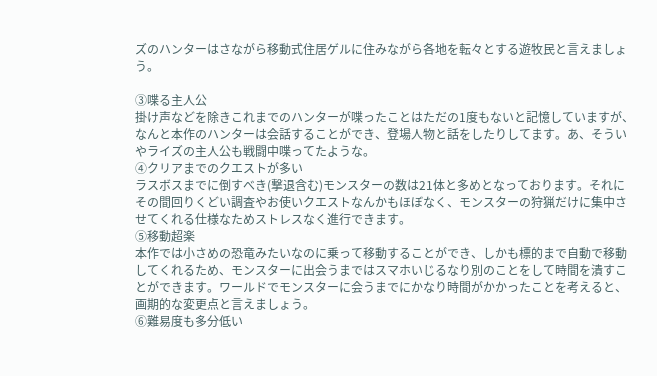ズのハンターはさながら移動式住居ゲルに住みながら各地を転々とする遊牧民と言えましょう。

③喋る主人公
掛け声などを除きこれまでのハンターが喋ったことはただの1度もないと記憶していますが、なんと本作のハンターは会話することができ、登場人物と話をしたりしてます。あ、そういやライズの主人公も戦闘中喋ってたような。
④クリアまでのクエストが多い
ラスボスまでに倒すべき(撃退含む)モンスターの数は21体と多めとなっております。それにその間回りくどい調査やお使いクエストなんかもほぼなく、モンスターの狩猟だけに集中させてくれる仕様なためストレスなく進行できます。
⑤移動超楽
本作では小さめの恐竜みたいなのに乗って移動することができ、しかも標的まで自動で移動してくれるため、モンスターに出会うまではスマホいじるなり別のことをして時間を潰すことができます。ワールドでモンスターに会うまでにかなり時間がかかったことを考えると、画期的な変更点と言えましょう。
⑥難易度も多分低い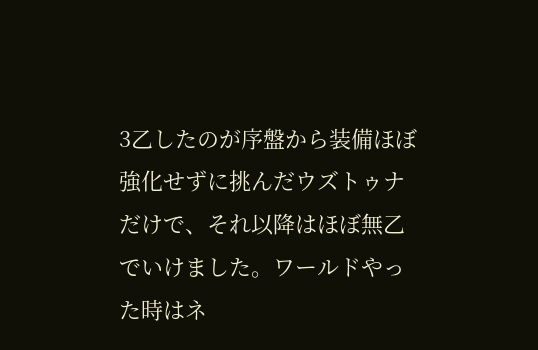3乙したのが序盤から装備ほぼ強化せずに挑んだウズトゥナだけで、それ以降はほぼ無乙でいけました。ワールドやった時はネ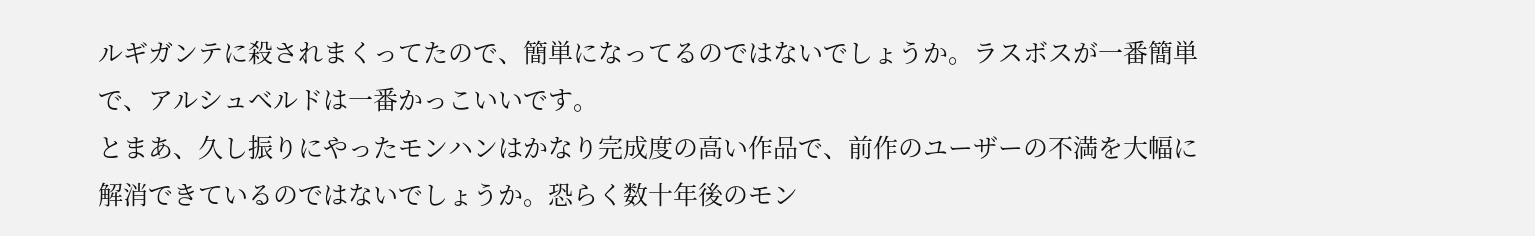ルギガンテに殺されまくってたので、簡単になってるのではないでしょうか。ラスボスが一番簡単で、アルシュベルドは一番かっこいいです。
とまあ、久し振りにやったモンハンはかなり完成度の高い作品で、前作のユーザーの不満を大幅に解消できているのではないでしょうか。恐らく数十年後のモン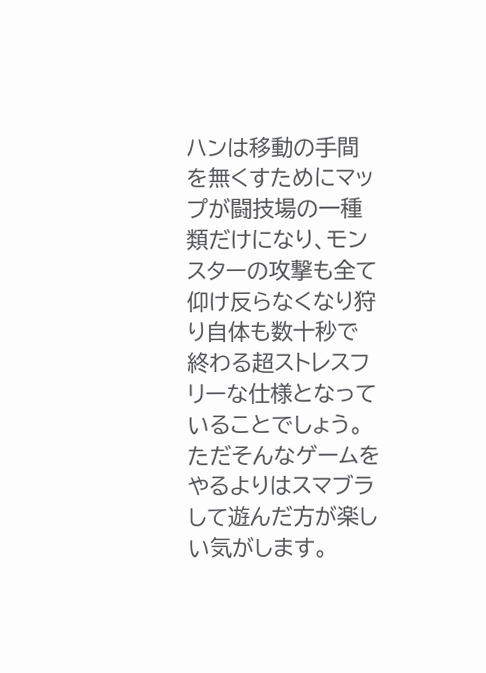ハンは移動の手間を無くすためにマップが闘技場の一種類だけになり、モンスターの攻撃も全て仰け反らなくなり狩り自体も数十秒で終わる超ストレスフリーな仕様となっていることでしょう。ただそんなゲームをやるよりはスマブラして遊んだ方が楽しい気がします。